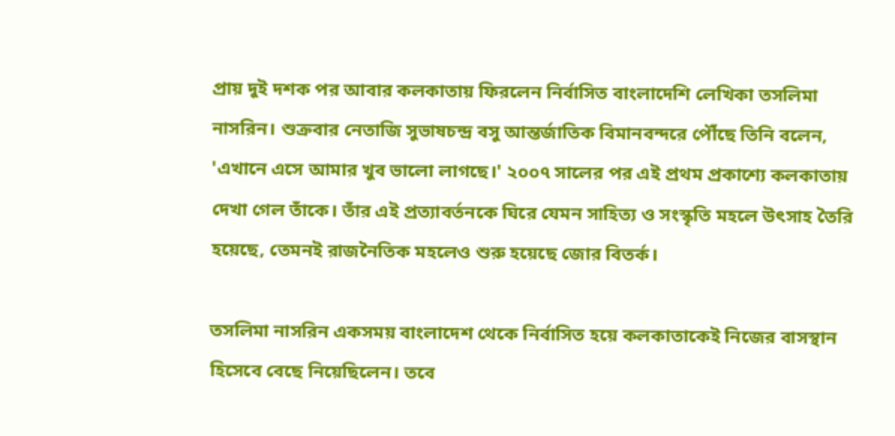প্রায় দুই দশক পর আবার কলকাতায় ফিরলেন নির্বাসিত বাংলাদেশি লেখিকা তসলিমা নাসরিন। শুক্রবার নেতাজি সুভাষচন্দ্র বসু আন্তর্জাতিক বিমানবন্দরে পৌঁছে তিনি বলেন, 'এখানে এসে আমার খুব ভালো লাগছে।' ২০০৭ সালের পর এই প্রথম প্রকাশ্যে কলকাতায় দেখা গেল তাঁকে। তাঁর এই প্রত্যাবর্তনকে ঘিরে যেমন সাহিত্য ও সংস্কৃতি মহলে উৎসাহ তৈরি হয়েছে, তেমনই রাজনৈতিক মহলেও শুরু হয়েছে জোর বিতর্ক।

তসলিমা নাসরিন একসময় বাংলাদেশ থেকে নির্বাসিত হয়ে কলকাতাকেই নিজের বাসস্থান হিসেবে বেছে নিয়েছিলেন। তবে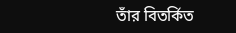তাঁর বিতর্কিত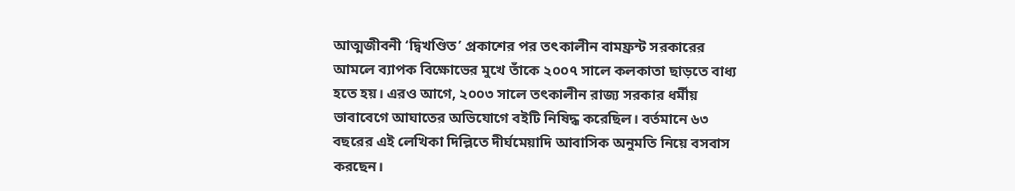আত্মজীবনী ‘দ্বিখণ্ডিত’ প্রকাশের পর তৎকালীন বামফ্রন্ট সরকারের আমলে ব্যাপক বিক্ষোভের মুখে তাঁকে ২০০৭ সালে কলকাতা ছাড়তে বাধ্য হতে হয়। এরও আগে, ২০০৩ সালে তৎকালীন রাজ্য সরকার ধর্মীয় ভাবাবেগে আঘাতের অভিযোগে বইটি নিষিদ্ধ করেছিল। বর্তমানে ৬৩ বছরের এই লেখিকা দিল্লিতে দীর্ঘমেয়াদি আবাসিক অনুমতি নিয়ে বসবাস করছেন।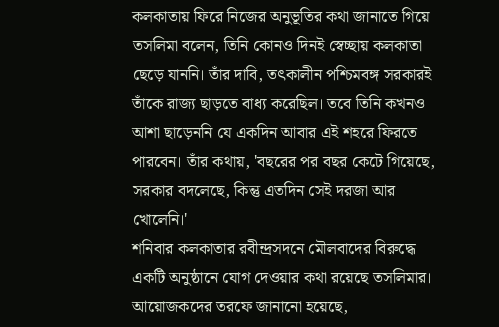কলকাতায় ফিরে নিজের অনুভূতির কথা জানাতে গিয়ে তসলিমা বলেন, তিনি কোনও দিনই স্বেচ্ছায় কলকাতা ছেড়ে যাননি। তাঁর দাবি, তৎকালীন পশ্চিমবঙ্গ সরকারই তাঁকে রাজ্য ছাড়তে বাধ্য করেছিল। তবে তিনি কখনও আশা ছাড়েননি যে একদিন আবার এই শহরে ফিরতে পারবেন। তাঁর কথায়, 'বছরের পর বছর কেটে গিয়েছে, সরকার বদলেছে, কিন্তু এতদিন সেই দরজা আর খোলেনি।'
শনিবার কলকাতার রবীন্দ্রসদনে মৌলবাদের বিরুদ্ধে একটি অনুষ্ঠানে যোগ দেওয়ার কথা রয়েছে তসলিমার। আয়োজকদের তরফে জানানো হয়েছে,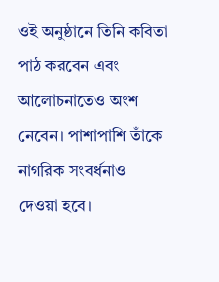ওই অনুষ্ঠানে তিনি কবিতা পাঠ করবেন এবং আলোচনাতেও অংশ নেবেন। পাশাপাশি তাঁকে নাগরিক সংবর্ধনাও দেওয়া হবে।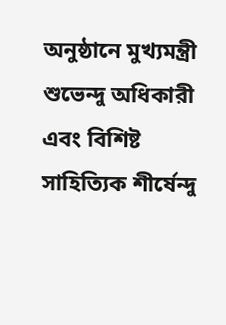অনুষ্ঠানে মুখ্যমন্ত্রী শুভেন্দু অধিকারী এবং বিশিষ্ট সাহিত্যিক শীর্ষেন্দু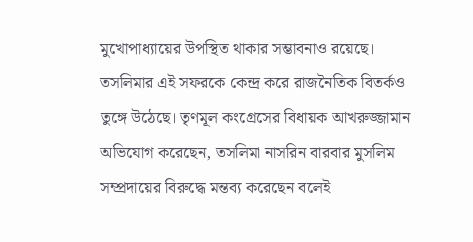মুখোপাধ্যায়ের উপস্থিত থাকার সম্ভাবনাও রয়েছে।
তসলিমার এই সফরকে কেন্দ্র করে রাজনৈতিক বিতর্কও তুঙ্গে উঠেছে। তৃণমূল কংগ্রেসের বিধায়ক আখরুজ্জামান অভিযোগ করেছেন, তসলিমা নাসরিন বারবার মুসলিম সম্প্রদায়ের বিরুদ্ধে মন্তব্য করেছেন বলেই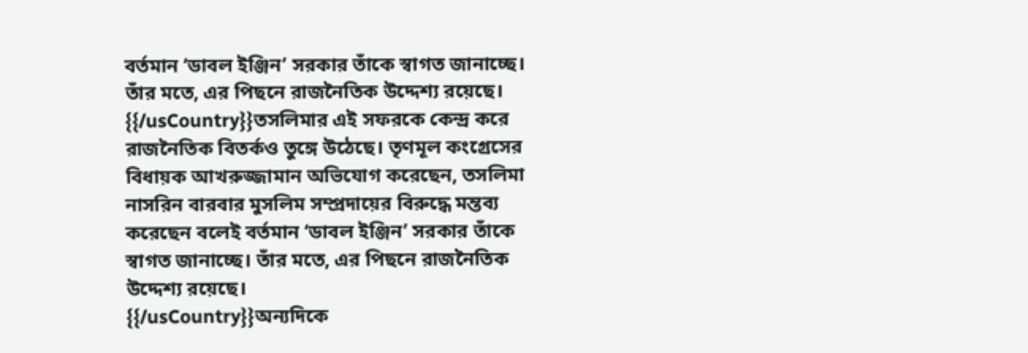বর্তমান ‘ডাবল ইঞ্জিন’ সরকার তাঁকে স্বাগত জানাচ্ছে। তাঁর মতে, এর পিছনে রাজনৈতিক উদ্দেশ্য রয়েছে।
{{/usCountry}}তসলিমার এই সফরকে কেন্দ্র করে রাজনৈতিক বিতর্কও তুঙ্গে উঠেছে। তৃণমূল কংগ্রেসের বিধায়ক আখরুজ্জামান অভিযোগ করেছেন, তসলিমা নাসরিন বারবার মুসলিম সম্প্রদায়ের বিরুদ্ধে মন্তব্য করেছেন বলেই বর্তমান ‘ডাবল ইঞ্জিন’ সরকার তাঁকে স্বাগত জানাচ্ছে। তাঁর মতে, এর পিছনে রাজনৈতিক উদ্দেশ্য রয়েছে।
{{/usCountry}}অন্যদিকে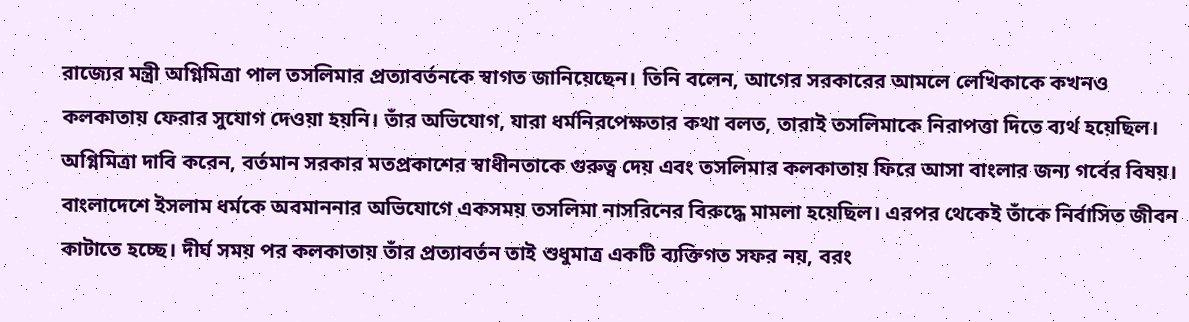রাজ্যের মন্ত্রী অগ্নিমিত্রা পাল তসলিমার প্রত্যাবর্তনকে স্বাগত জানিয়েছেন। তিনি বলেন, আগের সরকারের আমলে লেখিকাকে কখনও কলকাতায় ফেরার সুযোগ দেওয়া হয়নি। তাঁর অভিযোগ, যারা ধর্মনিরপেক্ষতার কথা বলত, তারাই তসলিমাকে নিরাপত্তা দিতে ব্যর্থ হয়েছিল। অগ্নিমিত্রা দাবি করেন, বর্তমান সরকার মতপ্রকাশের স্বাধীনতাকে গুরুত্ব দেয় এবং তসলিমার কলকাতায় ফিরে আসা বাংলার জন্য গর্বের বিষয়।
বাংলাদেশে ইসলাম ধর্মকে অবমাননার অভিযোগে একসময় তসলিমা নাসরিনের বিরুদ্ধে মামলা হয়েছিল। এরপর থেকেই তাঁকে নির্বাসিত জীবন কাটাতে হচ্ছে। দীর্ঘ সময় পর কলকাতায় তাঁর প্রত্যাবর্তন তাই শুধুমাত্র একটি ব্যক্তিগত সফর নয়, বরং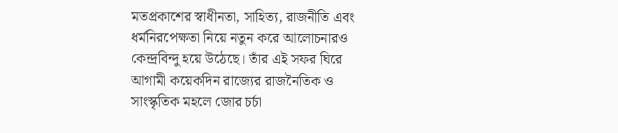মতপ্রকাশের স্বাধীনতা, সাহিত্য, রাজনীতি এবং ধর্মনিরপেক্ষতা নিয়ে নতুন করে আলোচনারও কেন্দ্রবিন্দু হয়ে উঠেছে। তাঁর এই সফর ঘিরে আগামী কয়েকদিন রাজ্যের রাজনৈতিক ও সাংস্কৃতিক মহলে জোর চর্চা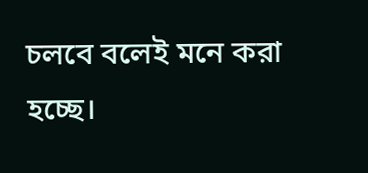চলবে বলেই মনে করা হচ্ছে।